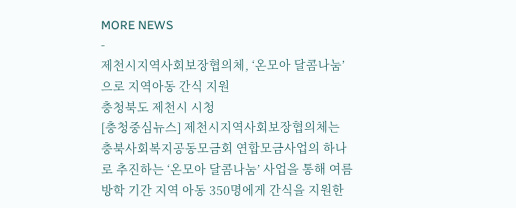MORE NEWS
-
제천시지역사회보장협의체, ‘온모아 달콤나눔’으로 지역아동 간식 지원
충청북도 제천시 시청
[충청중심뉴스] 제천시지역사회보장협의체는 충북사회복지공동모금회 연합모금사업의 하나로 추진하는 ‘온모아 달콤나눔’ 사업을 통해 여름방학 기간 지역 아동 350명에게 간식을 지원한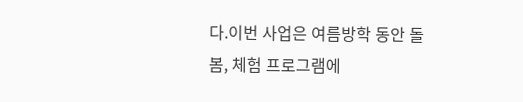다.이번 사업은 여름방학 동안 돌봄, 체험 프로그램에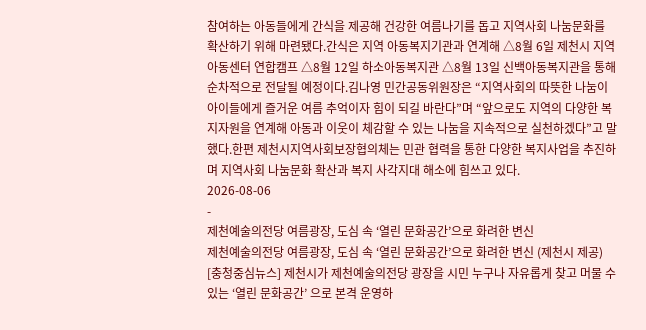참여하는 아동들에게 간식을 제공해 건강한 여름나기를 돕고 지역사회 나눔문화를 확산하기 위해 마련됐다.간식은 지역 아동복지기관과 연계해 △8월 6일 제천시 지역아동센터 연합캠프 △8월 12일 하소아동복지관 △8월 13일 신백아동복지관을 통해 순차적으로 전달될 예정이다.김나영 민간공동위원장은 “지역사회의 따뜻한 나눔이 아이들에게 즐거운 여름 추억이자 힘이 되길 바란다”며 “앞으로도 지역의 다양한 복지자원을 연계해 아동과 이웃이 체감할 수 있는 나눔을 지속적으로 실천하겠다”고 말했다.한편 제천시지역사회보장협의체는 민관 협력을 통한 다양한 복지사업을 추진하며 지역사회 나눔문화 확산과 복지 사각지대 해소에 힘쓰고 있다.
2026-08-06
-
제천예술의전당 여름광장, 도심 속 ‘열린 문화공간’으로 화려한 변신
제천예술의전당 여름광장, 도심 속 ‘열린 문화공간’으로 화려한 변신 (제천시 제공)
[충청중심뉴스] 제천시가 제천예술의전당 광장을 시민 누구나 자유롭게 찾고 머물 수 있는 ‘열린 문화공간’ 으로 본격 운영하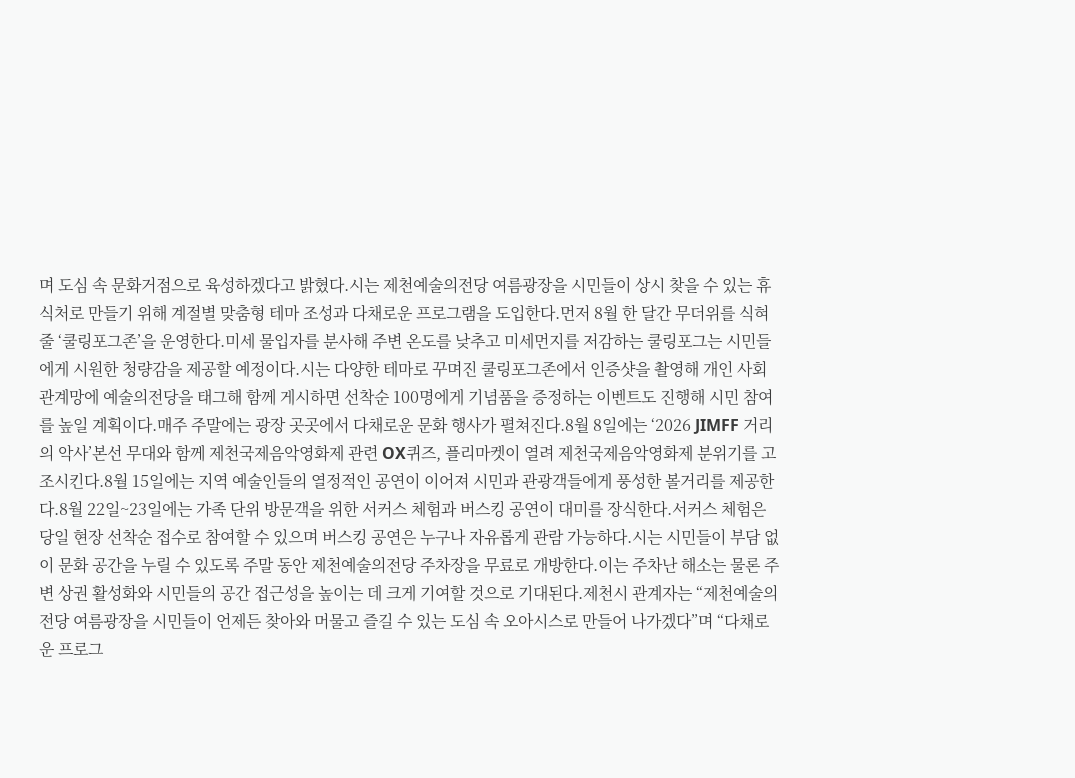며 도심 속 문화거점으로 육성하겠다고 밝혔다.시는 제천예술의전당 여름광장을 시민들이 상시 찾을 수 있는 휴식처로 만들기 위해 계절별 맞춤형 테마 조성과 다채로운 프로그램을 도입한다.먼저 8월 한 달간 무더위를 식혀줄 ‘쿨링포그존’을 운영한다.미세 물입자를 분사해 주변 온도를 낮추고 미세먼지를 저감하는 쿨링포그는 시민들에게 시원한 청량감을 제공할 예정이다.시는 다양한 테마로 꾸며진 쿨링포그존에서 인증샷을 촬영해 개인 사회관계망에 예술의전당을 태그해 함께 게시하면 선착순 100명에게 기념품을 증정하는 이벤트도 진행해 시민 참여를 높일 계획이다.매주 주말에는 광장 곳곳에서 다채로운 문화 행사가 펼쳐진다.8월 8일에는 ‘2026 JIMFF 거리의 악사’본선 무대와 함께 제천국제음악영화제 관련 OX퀴즈, 플리마켓이 열려 제천국제음악영화제 분위기를 고조시킨다.8월 15일에는 지역 예술인들의 열정적인 공연이 이어져 시민과 관광객들에게 풍성한 볼거리를 제공한다.8월 22일~23일에는 가족 단위 방문객을 위한 서커스 체험과 버스킹 공연이 대미를 장식한다.서커스 체험은 당일 현장 선착순 접수로 참여할 수 있으며 버스킹 공연은 누구나 자유롭게 관람 가능하다.시는 시민들이 부담 없이 문화 공간을 누릴 수 있도록 주말 동안 제천예술의전당 주차장을 무료로 개방한다.이는 주차난 해소는 물론 주변 상권 활성화와 시민들의 공간 접근성을 높이는 데 크게 기여할 것으로 기대된다.제천시 관계자는 “제천예술의전당 여름광장을 시민들이 언제든 찾아와 머물고 즐길 수 있는 도심 속 오아시스로 만들어 나가겠다”며 “다채로운 프로그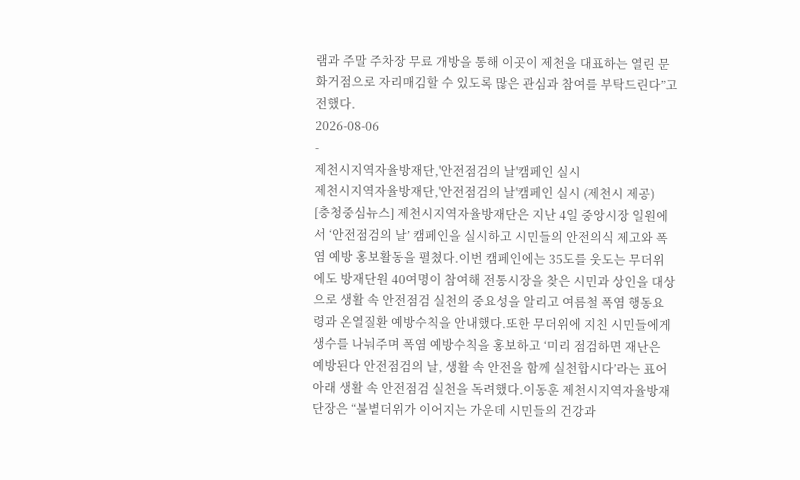램과 주말 주차장 무료 개방을 통해 이곳이 제천을 대표하는 열린 문화거점으로 자리매김할 수 있도록 많은 관심과 참여를 부탁드린다”고 전했다.
2026-08-06
-
제천시지역자율방재단,'안전점검의 날'캠페인 실시
제천시지역자율방재단,'안전점검의 날'캠페인 실시 (제천시 제공)
[충청중심뉴스] 제천시지역자율방재단은 지난 4일 중앙시장 일원에서 ‘안전점검의 날’ 캠페인을 실시하고 시민들의 안전의식 제고와 폭염 예방 홍보활동을 펼쳤다.이번 캠페인에는 35도를 웃도는 무더위에도 방재단원 40여명이 참여해 전통시장을 찾은 시민과 상인을 대상으로 생활 속 안전점검 실천의 중요성을 알리고 여름철 폭염 행동요령과 온열질환 예방수칙을 안내했다.또한 무더위에 지친 시민들에게 생수를 나눠주며 폭염 예방수칙을 홍보하고 ‘미리 점검하면 재난은 예방된다 안전점검의 날, 생활 속 안전을 함께 실천합시다’라는 표어 아래 생활 속 안전점검 실천을 독려했다.이동훈 제천시지역자율방재단장은 “불볕더위가 이어지는 가운데 시민들의 건강과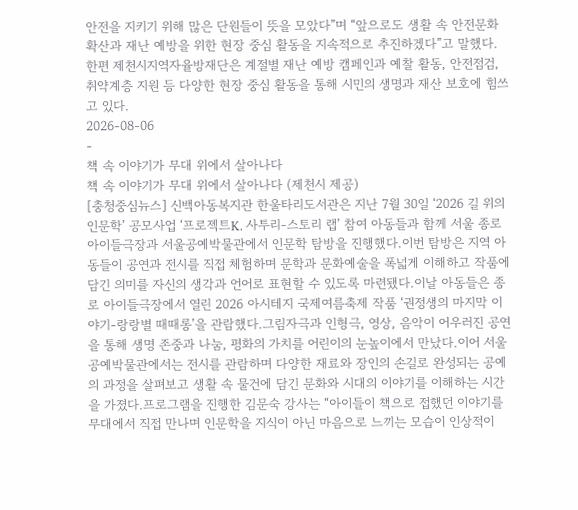안전을 지키기 위해 많은 단원들이 뜻을 모았다”며 “앞으로도 생활 속 안전문화 확산과 재난 예방을 위한 현장 중심 활동을 지속적으로 추진하겠다”고 말했다.한편 제천시지역자율방재단은 계절별 재난 예방 캠페인과 예찰 활동, 안전점검, 취약계층 지원 등 다양한 현장 중심 활동을 통해 시민의 생명과 재산 보호에 힘쓰고 있다.
2026-08-06
-
책 속 이야기가 무대 위에서 살아나다
책 속 이야기가 무대 위에서 살아나다 (제천시 제공)
[충청중심뉴스] 신백아동복지관 한울타리도서관은 지난 7월 30일 ‘2026 길 위의 인문학’ 공모사업 ‘프로젝트K. 사투리-스토리 랩’ 참여 아동들과 함께 서울 종로 아이들극장과 서울공예박물관에서 인문학 탐방을 진행했다.이번 탐방은 지역 아동들이 공연과 전시를 직접 체험하며 문학과 문화예술을 폭넓게 이해하고 작품에 담긴 의미를 자신의 생각과 언어로 표현할 수 있도록 마련됐다.이날 아동들은 종로 아이들극장에서 열린 2026 아시테지 국제여름축제 작품 ‘권정생의 마지막 이야기-랑랑별 때때롱’을 관람했다.그림자극과 인형극, 영상, 음악이 어우러진 공연을 통해 생명 존중과 나눔, 평화의 가치를 어린이의 눈높이에서 만났다.이어 서울공예박물관에서는 전시를 관람하며 다양한 재료와 장인의 손길로 완성되는 공예의 과정을 살펴보고 생활 속 물건에 담긴 문화와 시대의 이야기를 이해하는 시간을 가졌다.프로그램을 진행한 김문숙 강사는 “아이들이 책으로 접했던 이야기를 무대에서 직접 만나며 인문학을 지식이 아닌 마음으로 느끼는 모습이 인상적이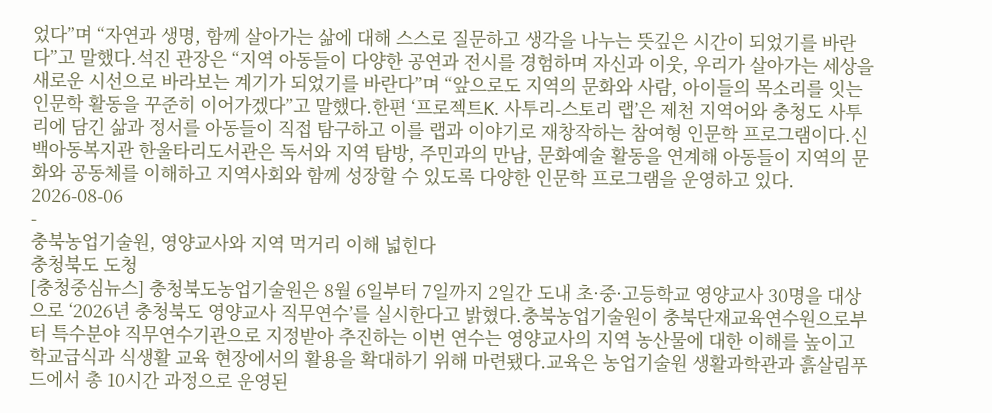었다”며 “자연과 생명, 함께 살아가는 삶에 대해 스스로 질문하고 생각을 나누는 뜻깊은 시간이 되었기를 바란다”고 말했다.석진 관장은 “지역 아동들이 다양한 공연과 전시를 경험하며 자신과 이웃, 우리가 살아가는 세상을 새로운 시선으로 바라보는 계기가 되었기를 바란다”며 “앞으로도 지역의 문화와 사람, 아이들의 목소리를 잇는 인문학 활동을 꾸준히 이어가겠다”고 말했다.한편 ‘프로젝트K. 사투리-스토리 랩’은 제천 지역어와 충청도 사투리에 담긴 삶과 정서를 아동들이 직접 탐구하고 이를 랩과 이야기로 재창작하는 참여형 인문학 프로그램이다.신백아동복지관 한울타리도서관은 독서와 지역 탐방, 주민과의 만남, 문화예술 활동을 연계해 아동들이 지역의 문화와 공동체를 이해하고 지역사회와 함께 성장할 수 있도록 다양한 인문학 프로그램을 운영하고 있다.
2026-08-06
-
충북농업기술원, 영양교사와 지역 먹거리 이해 넓힌다
충청북도 도청
[충청중심뉴스] 충청북도농업기술원은 8월 6일부터 7일까지 2일간 도내 초·중·고등학교 영양교사 30명을 대상으로 ‘2026년 충청북도 영양교사 직무연수’를 실시한다고 밝혔다.충북농업기술원이 충북단재교육연수원으로부터 특수분야 직무연수기관으로 지정받아 추진하는 이번 연수는 영양교사의 지역 농산물에 대한 이해를 높이고 학교급식과 식생활 교육 현장에서의 활용을 확대하기 위해 마련됐다.교육은 농업기술원 생활과학관과 흙살림푸드에서 총 10시간 과정으로 운영된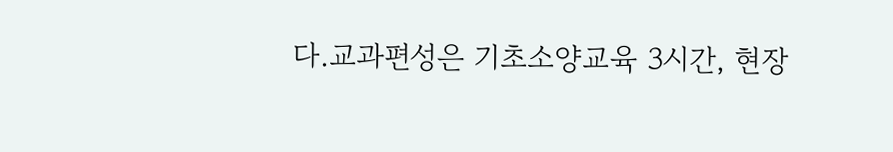다.교과편성은 기초소양교육 3시간, 현장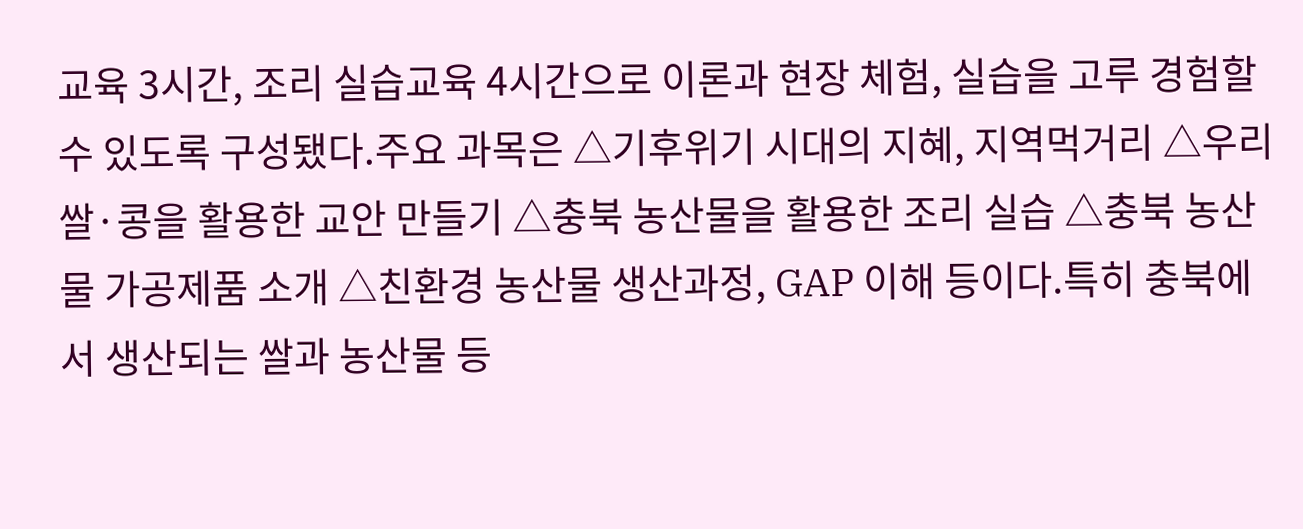교육 3시간, 조리 실습교육 4시간으로 이론과 현장 체험, 실습을 고루 경험할 수 있도록 구성됐다.주요 과목은 △기후위기 시대의 지혜, 지역먹거리 △우리쌀·콩을 활용한 교안 만들기 △충북 농산물을 활용한 조리 실습 △충북 농산물 가공제품 소개 △친환경 농산물 생산과정, GAP 이해 등이다.특히 충북에서 생산되는 쌀과 농산물 등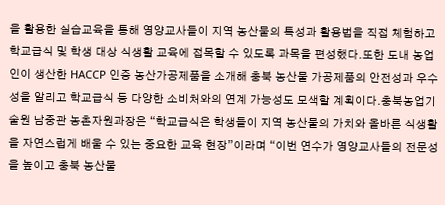을 활용한 실습교육을 통해 영양교사들이 지역 농산물의 특성과 활용법을 직접 체험하고 학교급식 및 학생 대상 식생활 교육에 접목할 수 있도록 과목을 편성했다.또한 도내 농업인이 생산한 HACCP 인증 농산가공제품을 소개해 충북 농산물 가공제품의 안전성과 우수성을 알리고 학교급식 등 다양한 소비처와의 연계 가능성도 모색할 계획이다.충북농업기술원 남중관 농촌자원과장은 “학교급식은 학생들이 지역 농산물의 가치와 올바른 식생활을 자연스럽게 배울 수 있는 중요한 교육 현장”이라며 “이번 연수가 영양교사들의 전문성을 높이고 충북 농산물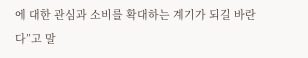에 대한 관심과 소비를 확대하는 계기가 되길 바란다”고 말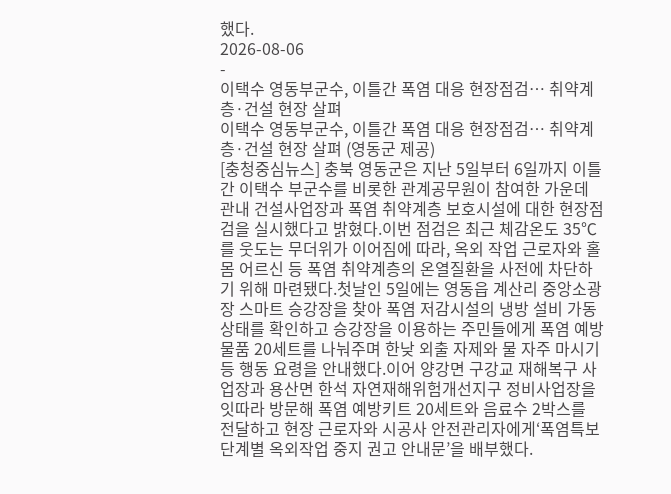했다.
2026-08-06
-
이택수 영동부군수, 이틀간 폭염 대응 현장점검… 취약계층·건설 현장 살펴
이택수 영동부군수, 이틀간 폭염 대응 현장점검… 취약계층·건설 현장 살펴 (영동군 제공)
[충청중심뉴스] 충북 영동군은 지난 5일부터 6일까지 이틀간 이택수 부군수를 비롯한 관계공무원이 참여한 가운데 관내 건설사업장과 폭염 취약계층 보호시설에 대한 현장점검을 실시했다고 밝혔다.이번 점검은 최근 체감온도 35℃를 웃도는 무더위가 이어짐에 따라, 옥외 작업 근로자와 홀몸 어르신 등 폭염 취약계층의 온열질환을 사전에 차단하기 위해 마련됐다.첫날인 5일에는 영동읍 계산리 중앙소광장 스마트 승강장을 찾아 폭염 저감시설의 냉방 설비 가동 상태를 확인하고 승강장을 이용하는 주민들에게 폭염 예방 물품 20세트를 나눠주며 한낮 외출 자제와 물 자주 마시기 등 행동 요령을 안내했다.이어 양강면 구강교 재해복구 사업장과 용산면 한석 자연재해위험개선지구 정비사업장을 잇따라 방문해 폭염 예방키트 20세트와 음료수 2박스를 전달하고 현장 근로자와 시공사 안전관리자에게‘폭염특보 단계별 옥외작업 중지 권고 안내문’을 배부했다.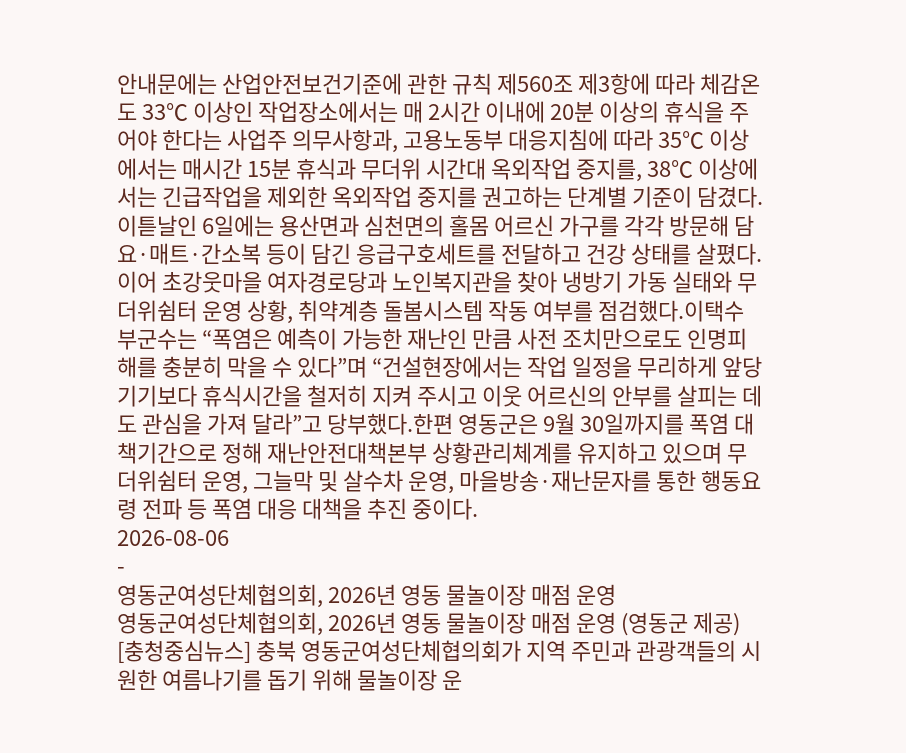안내문에는 산업안전보건기준에 관한 규칙 제560조 제3항에 따라 체감온도 33℃ 이상인 작업장소에서는 매 2시간 이내에 20분 이상의 휴식을 주어야 한다는 사업주 의무사항과, 고용노동부 대응지침에 따라 35℃ 이상에서는 매시간 15분 휴식과 무더위 시간대 옥외작업 중지를, 38℃ 이상에서는 긴급작업을 제외한 옥외작업 중지를 권고하는 단계별 기준이 담겼다.이튿날인 6일에는 용산면과 심천면의 홀몸 어르신 가구를 각각 방문해 담요·매트·간소복 등이 담긴 응급구호세트를 전달하고 건강 상태를 살폈다.이어 초강웃마을 여자경로당과 노인복지관을 찾아 냉방기 가동 실태와 무더위쉼터 운영 상황, 취약계층 돌봄시스템 작동 여부를 점검했다.이택수 부군수는 “폭염은 예측이 가능한 재난인 만큼 사전 조치만으로도 인명피해를 충분히 막을 수 있다”며 “건설현장에서는 작업 일정을 무리하게 앞당기기보다 휴식시간을 철저히 지켜 주시고 이웃 어르신의 안부를 살피는 데도 관심을 가져 달라”고 당부했다.한편 영동군은 9월 30일까지를 폭염 대책기간으로 정해 재난안전대책본부 상황관리체계를 유지하고 있으며 무더위쉼터 운영, 그늘막 및 살수차 운영, 마을방송·재난문자를 통한 행동요령 전파 등 폭염 대응 대책을 추진 중이다.
2026-08-06
-
영동군여성단체협의회, 2026년 영동 물놀이장 매점 운영
영동군여성단체협의회, 2026년 영동 물놀이장 매점 운영 (영동군 제공)
[충청중심뉴스] 충북 영동군여성단체협의회가 지역 주민과 관광객들의 시원한 여름나기를 돕기 위해 물놀이장 운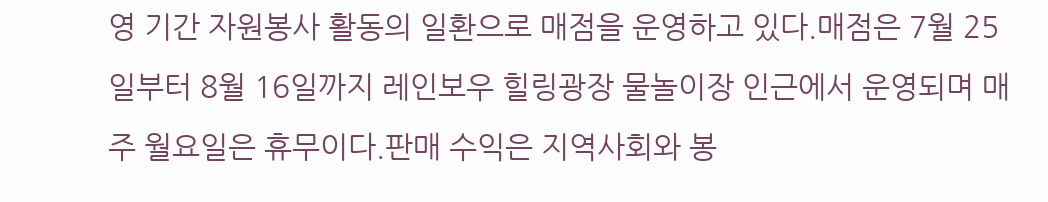영 기간 자원봉사 활동의 일환으로 매점을 운영하고 있다.매점은 7월 25일부터 8월 16일까지 레인보우 힐링광장 물놀이장 인근에서 운영되며 매주 월요일은 휴무이다.판매 수익은 지역사회와 봉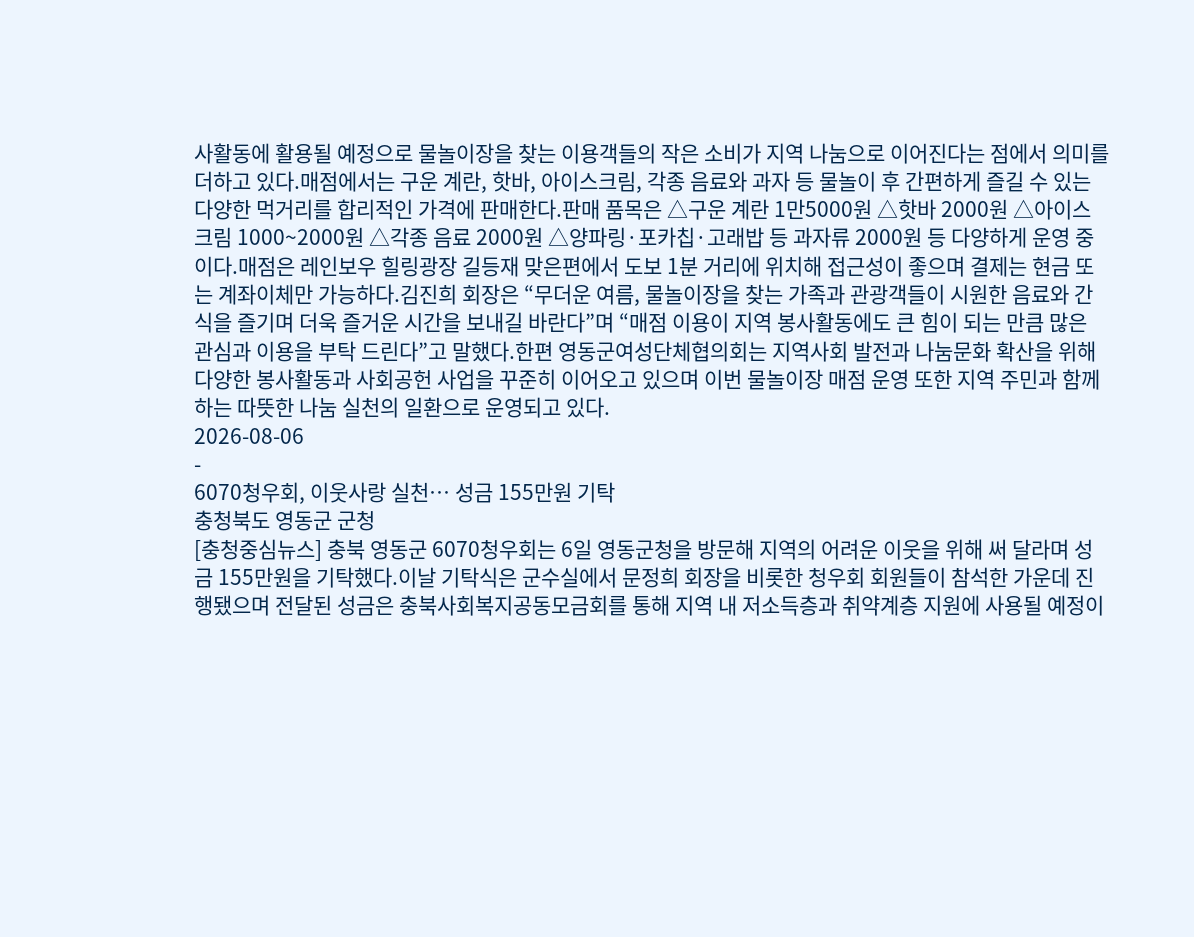사활동에 활용될 예정으로 물놀이장을 찾는 이용객들의 작은 소비가 지역 나눔으로 이어진다는 점에서 의미를 더하고 있다.매점에서는 구운 계란, 핫바, 아이스크림, 각종 음료와 과자 등 물놀이 후 간편하게 즐길 수 있는 다양한 먹거리를 합리적인 가격에 판매한다.판매 품목은 △구운 계란 1만5000원 △핫바 2000원 △아이스크림 1000~2000원 △각종 음료 2000원 △양파링·포카칩·고래밥 등 과자류 2000원 등 다양하게 운영 중이다.매점은 레인보우 힐링광장 길등재 맞은편에서 도보 1분 거리에 위치해 접근성이 좋으며 결제는 현금 또는 계좌이체만 가능하다.김진희 회장은 “무더운 여름, 물놀이장을 찾는 가족과 관광객들이 시원한 음료와 간식을 즐기며 더욱 즐거운 시간을 보내길 바란다”며 “매점 이용이 지역 봉사활동에도 큰 힘이 되는 만큼 많은 관심과 이용을 부탁 드린다”고 말했다.한편 영동군여성단체협의회는 지역사회 발전과 나눔문화 확산을 위해 다양한 봉사활동과 사회공헌 사업을 꾸준히 이어오고 있으며 이번 물놀이장 매점 운영 또한 지역 주민과 함께하는 따뜻한 나눔 실천의 일환으로 운영되고 있다.
2026-08-06
-
6070청우회, 이웃사랑 실천… 성금 155만원 기탁
충청북도 영동군 군청
[충청중심뉴스] 충북 영동군 6070청우회는 6일 영동군청을 방문해 지역의 어려운 이웃을 위해 써 달라며 성금 155만원을 기탁했다.이날 기탁식은 군수실에서 문정희 회장을 비롯한 청우회 회원들이 참석한 가운데 진행됐으며 전달된 성금은 충북사회복지공동모금회를 통해 지역 내 저소득층과 취약계층 지원에 사용될 예정이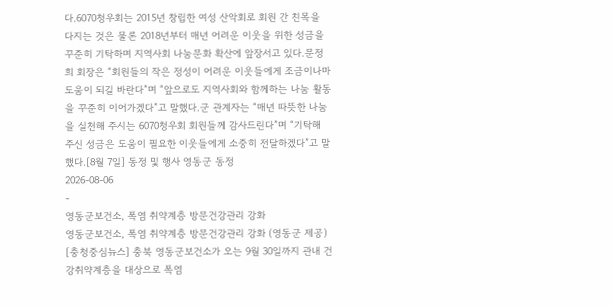다.6070청우회는 2015년 창립한 여성 산악회로 회원 간 친목을 다지는 것은 물론 2018년부터 매년 어려운 이웃을 위한 성금을 꾸준히 기탁하며 지역사회 나눔문화 확산에 앞장서고 있다.문정희 회장은 “회원들의 작은 정성이 어려운 이웃들에게 조금이나마 도움이 되길 바란다”며 “앞으로도 지역사회와 함께하는 나눔 활동을 꾸준히 이어가겠다”고 말했다.군 관계자는 “매년 따뜻한 나눔을 실천해 주시는 6070청우회 회원들께 감사드린다”며 “기탁해 주신 성금은 도움이 필요한 이웃들에게 소중히 전달하겠다”고 말했다.[8월 7일] 동정 및 행사 영동군 동정
2026-08-06
-
영동군보건소, 폭염 취약계층 방문건강관리 강화
영동군보건소, 폭염 취약계층 방문건강관리 강화 (영동군 제공)
[충청중심뉴스] 충북 영동군보건소가 오는 9월 30일까지 관내 건강취약계층을 대상으로 폭염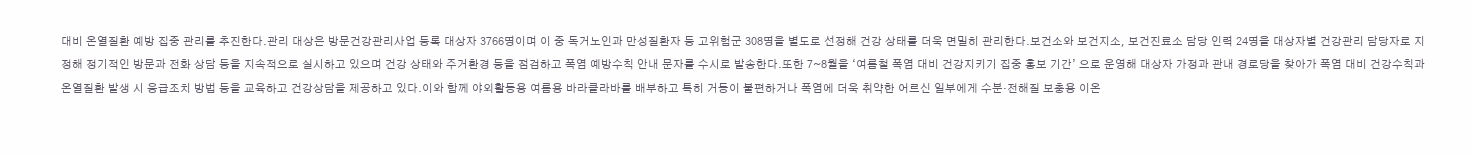대비 온열질환 예방 집중 관리를 추진한다.관리 대상은 방문건강관리사업 등록 대상자 3766명이며 이 중 독거노인과 만성질환자 등 고위험군 308명을 별도로 선정해 건강 상태를 더욱 면밀히 관리한다.보건소와 보건지소, 보건진료소 담당 인력 24명을 대상자별 건강관리 담당자로 지정해 정기적인 방문과 전화 상담 등을 지속적으로 실시하고 있으며 건강 상태와 주거환경 등을 점검하고 폭염 예방수칙 안내 문자를 수시로 발송한다.또한 7~8월을 ‘여름철 폭염 대비 건강지키기 집중 홍보 기간’ 으로 운영해 대상자 가정과 관내 경로당을 찾아가 폭염 대비 건강수칙과 온열질환 발생 시 응급조치 방법 등을 교육하고 건강상담을 제공하고 있다.이와 함께 야외활동용 여름용 바라클라바를 배부하고 특히 거동이 불편하거나 폭염에 더욱 취약한 어르신 일부에게 수분·전해질 보충용 이온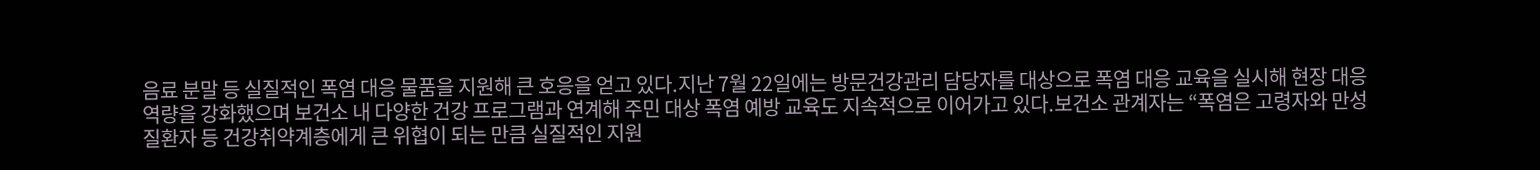음료 분말 등 실질적인 폭염 대응 물품을 지원해 큰 호응을 얻고 있다.지난 7월 22일에는 방문건강관리 담당자를 대상으로 폭염 대응 교육을 실시해 현장 대응 역량을 강화했으며 보건소 내 다양한 건강 프로그램과 연계해 주민 대상 폭염 예방 교육도 지속적으로 이어가고 있다.보건소 관계자는 “폭염은 고령자와 만성질환자 등 건강취약계층에게 큰 위협이 되는 만큼 실질적인 지원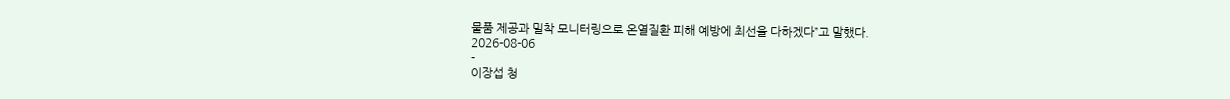물품 제공과 밀착 모니터링으로 온열질환 피해 예방에 최선을 다하겠다”고 말했다.
2026-08-06
-
이장섭 청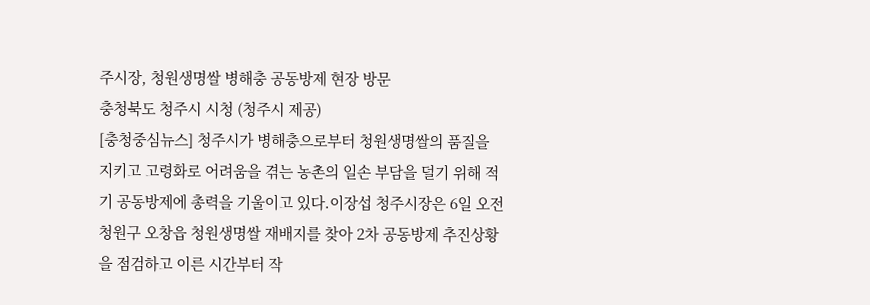주시장, 청원생명쌀 병해충 공동방제 현장 방문
충청북도 청주시 시청 (청주시 제공)
[충청중심뉴스] 청주시가 병해충으로부터 청원생명쌀의 품질을 지키고 고령화로 어려움을 겪는 농촌의 일손 부담을 덜기 위해 적기 공동방제에 총력을 기울이고 있다.이장섭 청주시장은 6일 오전 청원구 오창읍 청원생명쌀 재배지를 찾아 2차 공동방제 추진상황을 점검하고 이른 시간부터 작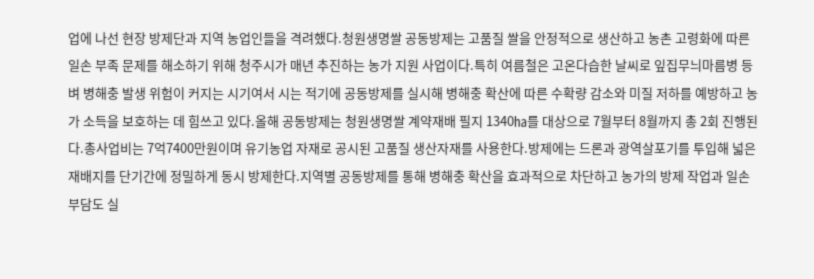업에 나선 현장 방제단과 지역 농업인들을 격려했다.청원생명쌀 공동방제는 고품질 쌀을 안정적으로 생산하고 농촌 고령화에 따른 일손 부족 문제를 해소하기 위해 청주시가 매년 추진하는 농가 지원 사업이다.특히 여름철은 고온다습한 날씨로 잎집무늬마름병 등 벼 병해충 발생 위험이 커지는 시기여서 시는 적기에 공동방제를 실시해 병해충 확산에 따른 수확량 감소와 미질 저하를 예방하고 농가 소득을 보호하는 데 힘쓰고 있다.올해 공동방제는 청원생명쌀 계약재배 필지 1340㏊를 대상으로 7월부터 8월까지 총 2회 진행된다.총사업비는 7억7400만원이며 유기농업 자재로 공시된 고품질 생산자재를 사용한다.방제에는 드론과 광역살포기를 투입해 넓은 재배지를 단기간에 정밀하게 동시 방제한다.지역별 공동방제를 통해 병해충 확산을 효과적으로 차단하고 농가의 방제 작업과 일손 부담도 실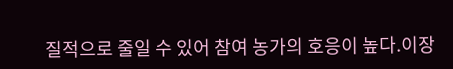질적으로 줄일 수 있어 참여 농가의 호응이 높다.이장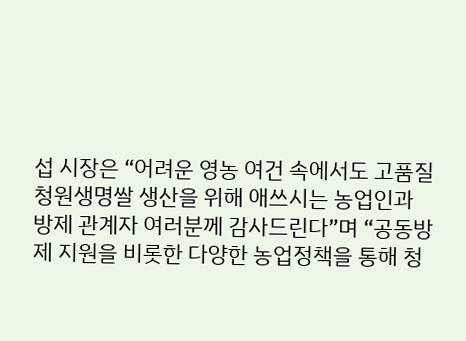섭 시장은 “어려운 영농 여건 속에서도 고품질 청원생명쌀 생산을 위해 애쓰시는 농업인과 방제 관계자 여러분께 감사드린다”며 “공동방제 지원을 비롯한 다양한 농업정책을 통해 청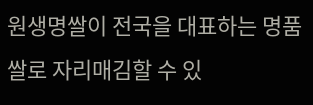원생명쌀이 전국을 대표하는 명품 쌀로 자리매김할 수 있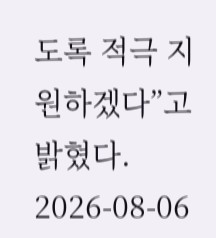도록 적극 지원하겠다”고 밝혔다.
2026-08-06